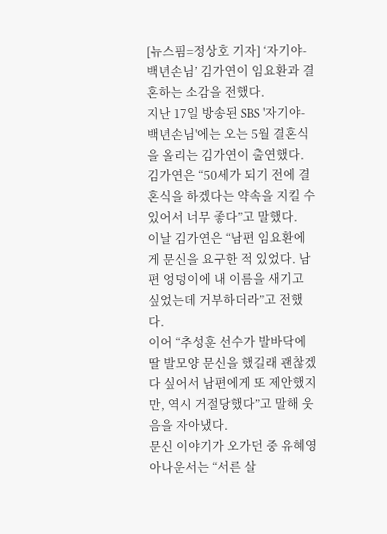[뉴스핌=정상호 기자] ‘자기야-백년손님’ 김가연이 임요환과 결혼하는 소감을 전했다.
지난 17일 방송된 SBS '자기야-백년손님'에는 오는 5월 결혼식을 올리는 김가연이 출연했다.
김가연은 “50세가 되기 전에 결혼식을 하겠다는 약속을 지킬 수 있어서 너무 좋다”고 말했다.
이날 김가연은 “남편 임요환에게 문신을 요구한 적 있었다. 남편 엉덩이에 내 이름을 새기고 싶었는데 거부하더라”고 전했다.
이어 “추성훈 선수가 발바닥에 딸 발모양 문신을 했길래 괜찮겠다 싶어서 남편에게 또 제안했지만, 역시 거절당했다”고 말해 웃음을 자아냈다.
문신 이야기가 오가던 중 유혜영 아나운서는 “서른 살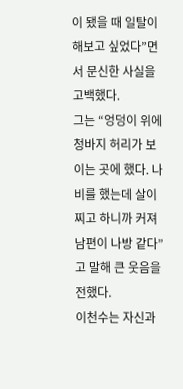이 됐을 때 일탈이 해보고 싶었다”면서 문신한 사실을 고백했다.
그는 “엉덩이 위에 청바지 허리가 보이는 곳에 했다. 나비를 했는데 살이 찌고 하니까 커져 남편이 나방 같다”고 말해 큰 웃음을 전했다.
이천수는 자신과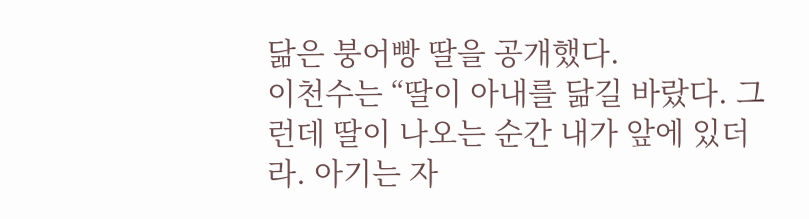닮은 붕어빵 딸을 공개했다.
이천수는 “딸이 아내를 닮길 바랐다. 그런데 딸이 나오는 순간 내가 앞에 있더라. 아기는 자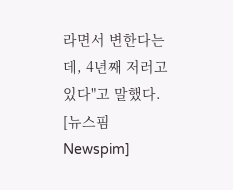라면서 변한다는데, 4년째 저러고 있다"고 말했다.
[뉴스핌 Newspim]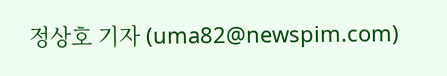정상호 기자 (uma82@newspim.com)